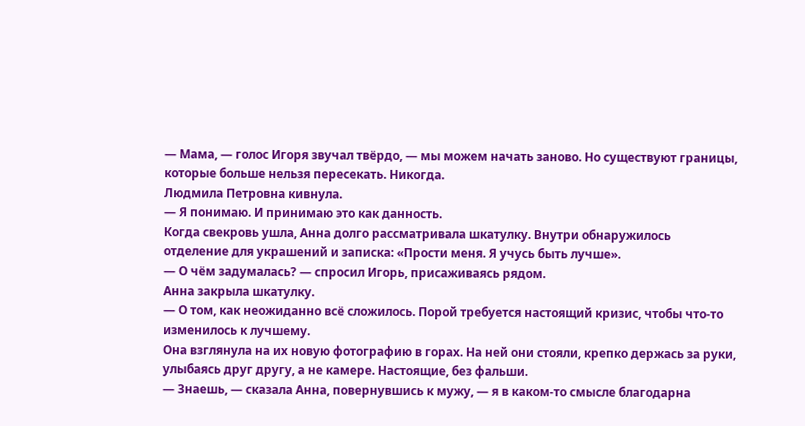— Мама, — голос Игоря звучал твёрдо, — мы можем начать заново. Но существуют границы, которые больше нельзя пересекать. Никогда.
Людмила Петровна кивнула.
— Я понимаю. И принимаю это как данность.
Когда свекровь ушла, Анна долго рассматривала шкатулку. Внутри обнаружилось отделение для украшений и записка: «Прости меня. Я учусь быть лучше».
— О чём задумалась? — спросил Игорь, присаживаясь рядом.
Анна закрыла шкатулку.
— О том, как неожиданно всё сложилось. Порой требуется настоящий кризис, чтобы что-то изменилось к лучшему.
Она взглянула на их новую фотографию в горах. На ней они стояли, крепко держась за руки, улыбаясь друг другу, а не камере. Настоящие, без фальши.
— Знаешь, — сказала Анна, повернувшись к мужу, — я в каком-то смысле благодарна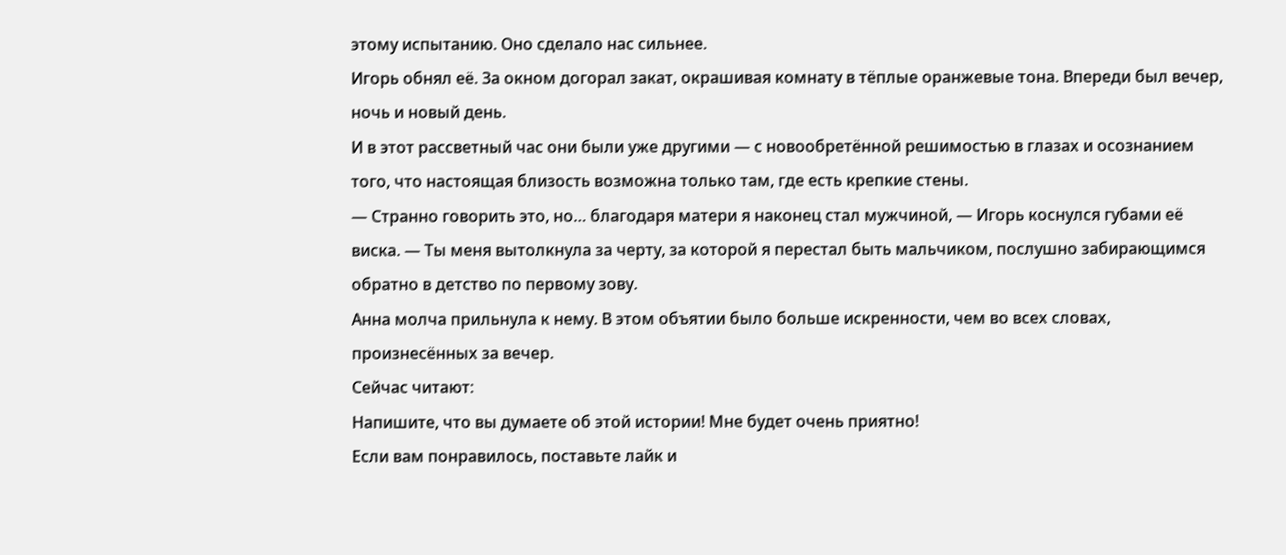этому испытанию. Оно сделало нас сильнее.
Игорь обнял её. За окном догорал закат, окрашивая комнату в тёплые оранжевые тона. Впереди был вечер, ночь и новый день.
И в этот рассветный час они были уже другими — с новообретённой решимостью в глазах и осознанием того, что настоящая близость возможна только там, где есть крепкие стены.
— Странно говорить это, но… благодаря матери я наконец стал мужчиной, — Игорь коснулся губами её виска. — Ты меня вытолкнула за черту, за которой я перестал быть мальчиком, послушно забирающимся обратно в детство по первому зову.
Анна молча прильнула к нему. В этом объятии было больше искренности, чем во всех словах, произнесённых за вечер.
Сейчас читают:
Напишите, что вы думаете об этой истории! Мне будет очень приятно!
Если вам понравилось, поставьте лайк и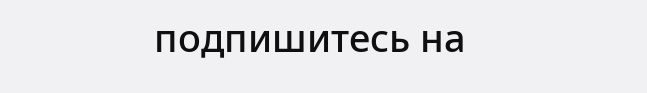подпишитесь на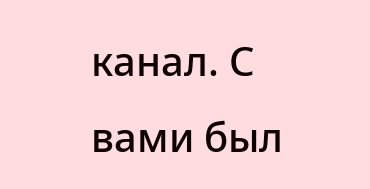канал. С вами был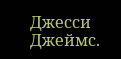Джесси Джеймс.